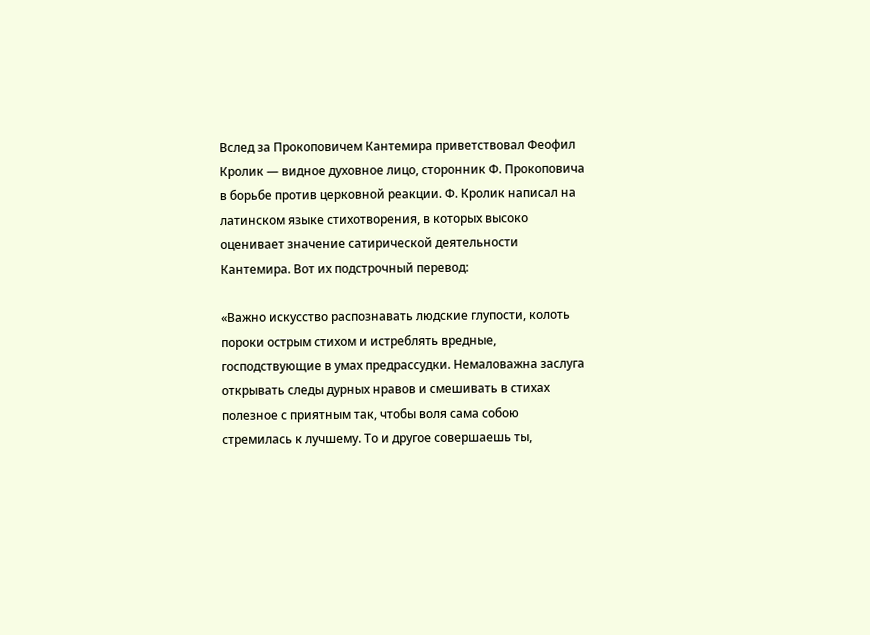Вслед за Прокоповичем Кантемира приветствовал Феофил Кролик — видное духовное лицо, сторонник Ф. Прокоповича в борьбе против церковной реакции. Ф. Кролик написал на латинском языке стихотворения, в которых высоко оценивает значение сатирической деятельности Кантемира. Вот их подстрочный перевод:

«Важно искусство распознавать людские глупости, колоть пороки острым стихом и истреблять вредные, господствующие в умах предрассудки. Немаловажна заслуга открывать следы дурных нравов и смешивать в стихах полезное с приятным так, чтобы воля сама собою стремилась к лучшему. То и другое совершаешь ты,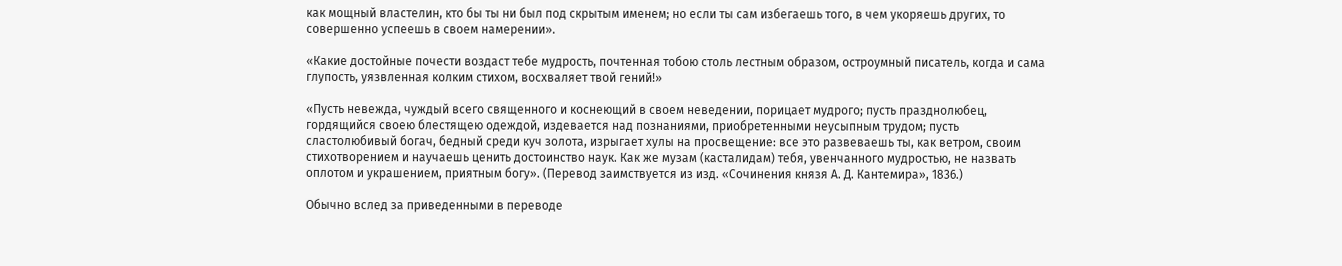как мощный властелин, кто бы ты ни был под скрытым именем; но если ты сам избегаешь того, в чем укоряешь других, то совершенно успеешь в своем намерении».

«Какие достойные почести воздаст тебе мудрость, почтенная тобою столь лестным образом, остроумный писатель, когда и сама глупость, уязвленная колким стихом, восхваляет твой гений!»

«Пусть невежда, чуждый всего священного и коснеющий в своем неведении, порицает мудрого; пусть празднолюбец, гордящийся своею блестящею одеждой, издевается над познаниями, приобретенными неусыпным трудом; пусть сластолюбивый богач, бедный среди куч золота, изрыгает хулы на просвещение: все это развеваешь ты, как ветром, своим стихотворением и научаешь ценить достоинство наук. Как же музам (касталидам) тебя, увенчанного мудростью, не назвать оплотом и украшением, приятным богу». (Перевод заимствуется из изд. «Сочинения князя А. Д. Кантемира», 1836.)

Обычно вслед за приведенными в переводе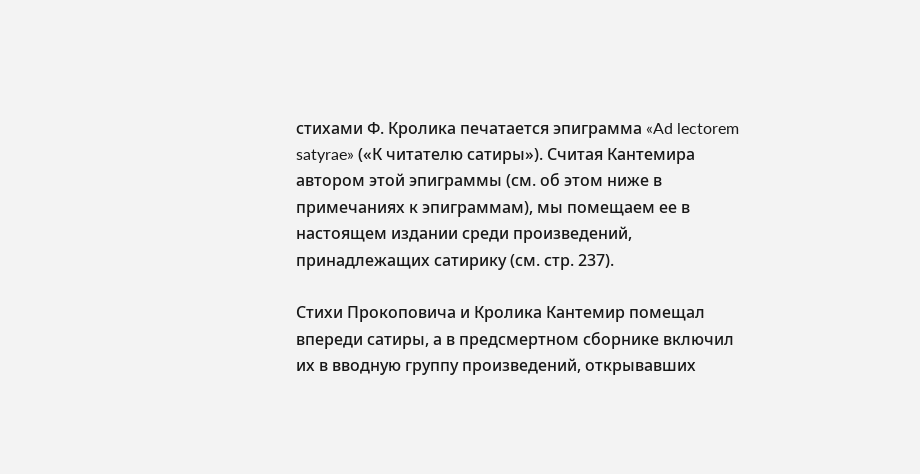стихами Ф. Кролика печатается эпиграмма «Ad lectorem satyrae» («К читателю сатиры»). Считая Кантемира автором этой эпиграммы (см. об этом ниже в примечаниях к эпиграммам), мы помещаем ее в настоящем издании среди произведений, принадлежащих сатирику (см. стр. 237).

Стихи Прокоповича и Кролика Кантемир помещал впереди сатиры, а в предсмертном сборнике включил их в вводную группу произведений, открывавших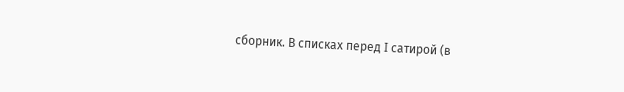сборник. В списках перед I сатирой (в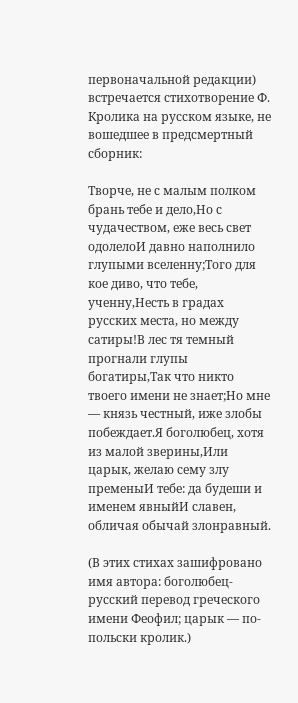первоначальной редакции) встречается стихотворение Ф. Кролика на русском языке, не вошедшее в предсмертный сборник:

Творче, не с малым полком брань тебе и дело,Но с чудачеством, еже весь свет одолелоИ давно наполнило глупыми вселенну;Того для кое диво, что тебе, ученну,Несть в градах русских места, но между сатиры!В лес тя темный прогнали глупы богатиры,Так что никто твоего имени не знает;Но мне — князь честный, иже злобы побеждает.Я боголюбец, хотя из малой зверины,Или царык, желаю сему злу пременыИ тебе: да будеши и именем явныйИ славен, обличая обычай злонравный.

(В этих стихах зашифровано имя автора: боголюбец-русский перевод греческого имени Феофил; царык — по-польски кролик.)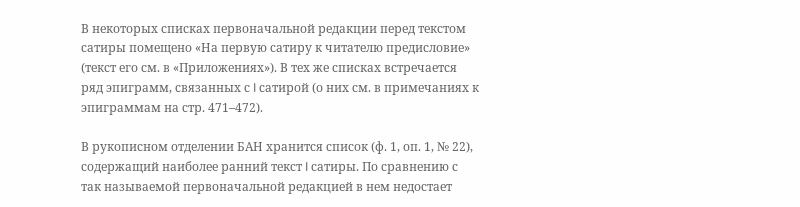В некоторых списках первоначальной редакции перед текстом сатиры помещено «На первую сатиру к читателю предисловие» (текст его см. в «Приложениях»). В тех же списках встречается ряд эпиграмм, связанных с I сатирой (о них см. в примечаниях к эпиграммам на стр. 471–472).

В рукописном отделении БАН хранится список (ф. 1, оп. 1, № 22), содержащий наиболее ранний текст I сатиры. По сравнению с так называемой первоначальной редакцией в нем недостает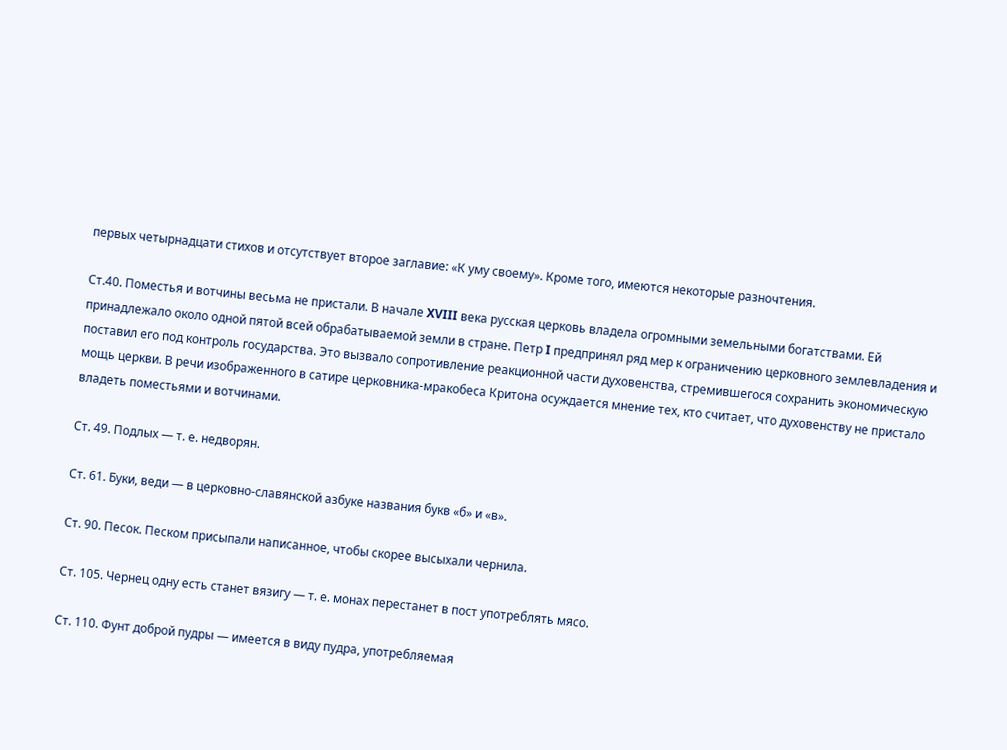первых четырнадцати стихов и отсутствует второе заглавие: «К уму своему». Кроме того, имеются некоторые разночтения.

Ст.40. Поместья и вотчины весьма не пристали. В начале XVIII века русская церковь владела огромными земельными богатствами. Ей принадлежало около одной пятой всей обрабатываемой земли в стране. Петр I предпринял ряд мер к ограничению церковного землевладения и поставил его под контроль государства. Это вызвало сопротивление реакционной части духовенства, стремившегося сохранить экономическую мощь церкви. В речи изображенного в сатире церковника-мракобеса Критона осуждается мнение тех, кто считает, что духовенству не пристало владеть поместьями и вотчинами.

Ст. 49. Подлых — т. е. недворян.

Ст. 61. Буки, веди — в церковно-славянской азбуке названия букв «б» и «в».

Ст. 90. Песок. Песком присыпали написанное, чтобы скорее высыхали чернила.

Ст. 105. Чернец одну есть станет вязигу — т. е. монах перестанет в пост употреблять мясо.

Ст. 110. Фунт доброй пудры — имеется в виду пудра, употребляемая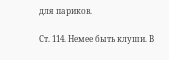для париков.

Ст. 114. Немее быть клуши. В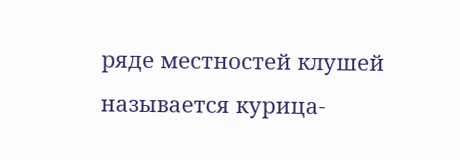ряде местностей клушей называется курица-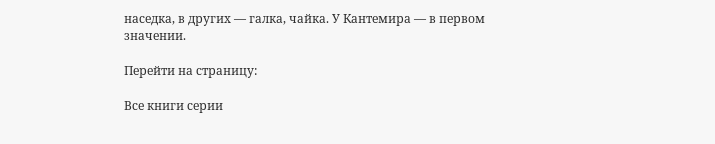наседка, в других — галка, чайка. У Кантемира — в первом значении.

Перейти на страницу:

Все книги серии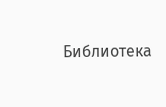Библиотека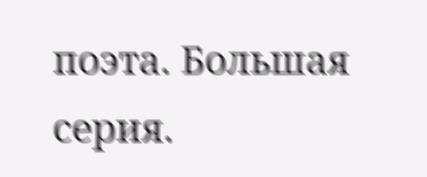поэта. Большая серия.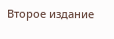Второе издание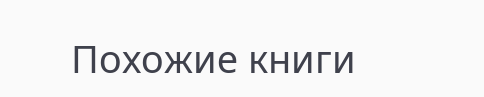Похожие книги